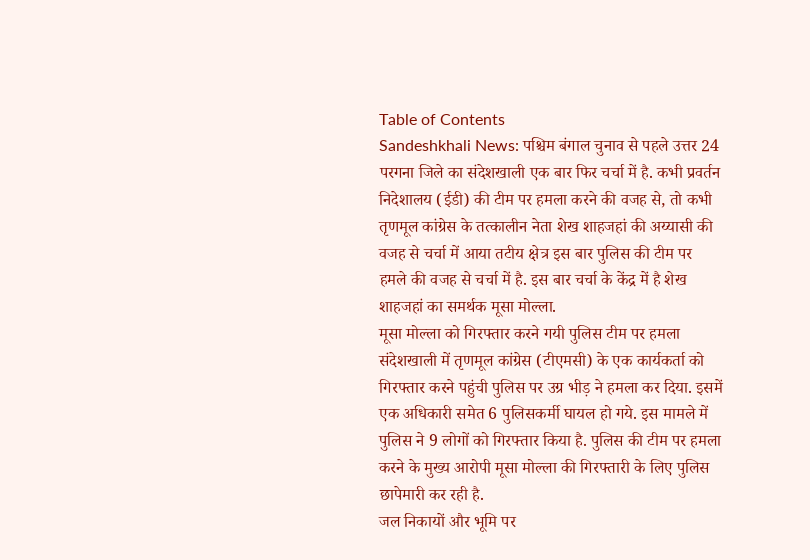Table of Contents
Sandeshkhali News: पश्चिम बंगाल चुनाव से पहले उत्तर 24 परगना जिले का संदेशखाली एक बार फिर चर्चा में है. कभी प्रवर्तन निदेशालय (ईडी) की टीम पर हमला करने की वजह से, तो कभी तृणमूल कांग्रेस के तत्कालीन नेता शेख शाहजहां की अय्यासी की वजह से चर्चा में आया तटीय क्षेत्र इस बार पुलिस की टीम पर हमले की वजह से चर्चा में है. इस बार चर्चा के केंद्र में है शेख शाहजहां का समर्थक मूसा मोल्ला.
मूसा मोल्ला को गिरफ्तार करने गयी पुलिस टीम पर हमला
संदेशखाली में तृणमूल कांग्रेस (टीएमसी) के एक कार्यकर्ता को गिरफ्तार करने पहुंची पुलिस पर उग्र भीड़ ने हमला कर दिया. इसमें एक अधिकारी समेत 6 पुलिसकर्मी घायल हो गये. इस मामले में पुलिस ने 9 लोगों को गिरफ्तार किया है. पुलिस की टीम पर हमला करने के मुख्य आरोपी मूसा मोल्ला की गिरफ्तारी के लिए पुलिस छापेमारी कर रही है.
जल निकायों और भूमि पर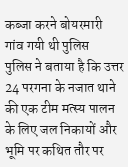कब्जा करने बोयरमारी गांव गयी थी पुलिस
पुलिस ने बताया है कि उत्तर 24 परगना के नजात थाने की एक टीम मत्स्य पालन के लिए जल निकायों और भूमि पर कथित तौर पर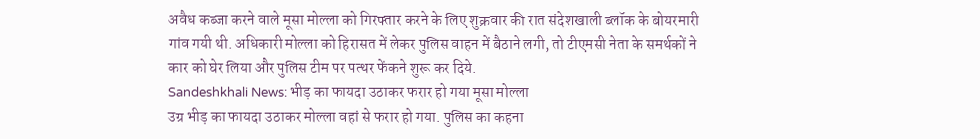अवैध कब्जा करने वाले मूसा मोल्ला को गिरफ्तार करने के लिए शुक्रवार की रात संदेशखाली ब्लॉक के बोयरमारी गांव गयी थी. अधिकारी मोल्ला को हिरासत में लेकर पुलिस वाहन में बैठाने लगी, तो टीएमसी नेता के समर्थकों ने कार को घेर लिया और पुलिस टीम पर पत्थर फेंकने शुरू कर दिये.
Sandeshkhali News: भीड़ का फायदा उठाकर फरार हो गया मूसा मोल्ला
उग्र भीड़ का फायदा उठाकर मोल्ला वहां से फरार हो गया. पुलिस का कहना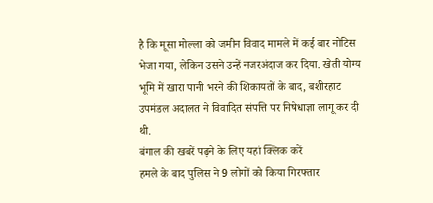है कि मूसा मोल्ला को जमीन विवाद मामले में कई बार नोटिस भेजा गया, लेकिन उसने उन्हें नजरअंदाज कर दिया. खेती योग्य भूमि में खारा पानी भरने की शिकायतों के बाद, बशीरहाट उपमंडल अदालत ने विवादित संपत्ति पर निषेधाज्ञा लागू कर दी थी.
बंगाल की खबरें पढ़ने के लिए यहां क्लिक करें
हमले के बाद पुलिस ने 9 लोगों को किया गिरफ्तार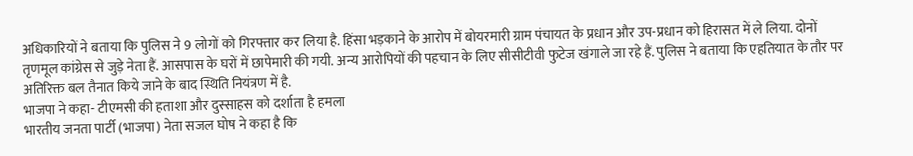अधिकारियों ने बताया कि पुलिस ने 9 लोगों को गिरफ्तार कर लिया है. हिंसा भड़काने के आरोप में बोयरमारी ग्राम पंचायत के प्रधान और उप-प्रधान को हिरासत में ले लिया. दोनों तृणमूल कांग्रेस से जुड़े नेता हैं. आसपास के घरों में छापेमारी की गयी. अन्य आरोपियों की पहचान के लिए सीसीटीवी फुटेज खंगाले जा रहे हैं. पुलिस ने बताया कि एहतियात के तौर पर अतिरिक्त बल तैनात किये जाने के बाद स्थिति नियंत्रण में है.
भाजपा ने कहा- टीएमसी की हताशा और दुस्साहस को दर्शाता है हमला
भारतीय जनता पार्टी (भाजपा) नेता सजल घोष ने कहा है कि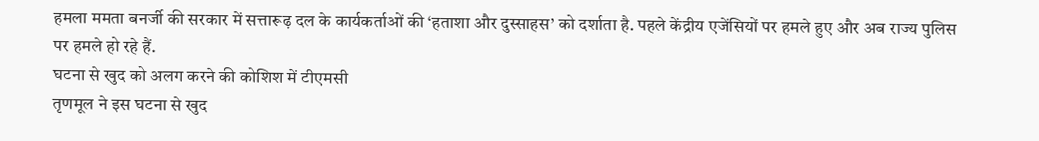हमला ममता बनर्जी की सरकार में सत्तारूढ़ दल के कार्यकर्ताओं की ‘हताशा और दुस्साहस’ को दर्शाता है. पहले केंद्रीय एजेंसियों पर हमले हुए और अब राज्य पुलिस पर हमले हो रहे हैं.
घटना से खुद को अलग करने की कोशिश में टीएमसी
तृणमूल ने इस घटना से खुद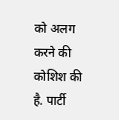को अलग करने की कोशिश की है. पार्टी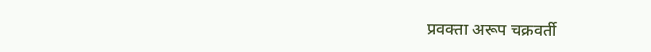प्रवक्ता अरूप चक्रवर्ती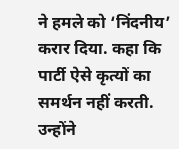ने हमले को ‘निंदनीय’ करार दिया. कहा कि पार्टी ऐसे कृत्यों का समर्थन नहीं करती. उन्होंने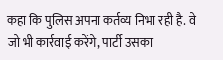कहा कि पुलिस अपना कर्तव्य निभा रही है. वे जो भी कार्रवाई करेंगे, पार्टी उसका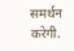समर्थन करेगी.